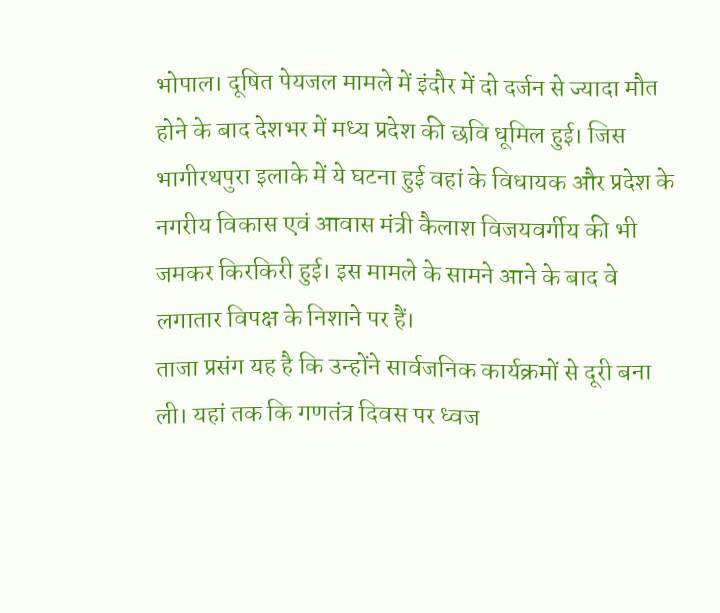भोपाल। दूषित पेयजल मामले में इंदौर में दो दर्जन से ज्यादा मौत होने के बाद देशभर में मध्य प्रदेश की छवि धूमिल हुई। जिस भागीरथपुरा इलाके में ये घटना हुई वहां के विधायक और प्रदेश के नगरीय विकास एवं आवास मंत्री कैलाश विजयवर्गीय की भी जमकर किरकिरी हुई। इस मामले के सामने आने के बाद वे लगातार विपक्ष के निशाने पर हैं।
ताजा प्रसंग यह है कि उन्होंने सार्वजनिक कार्यक्रमों से दूरी बना ली। यहां तक कि गणतंत्र दिवस पर ध्वज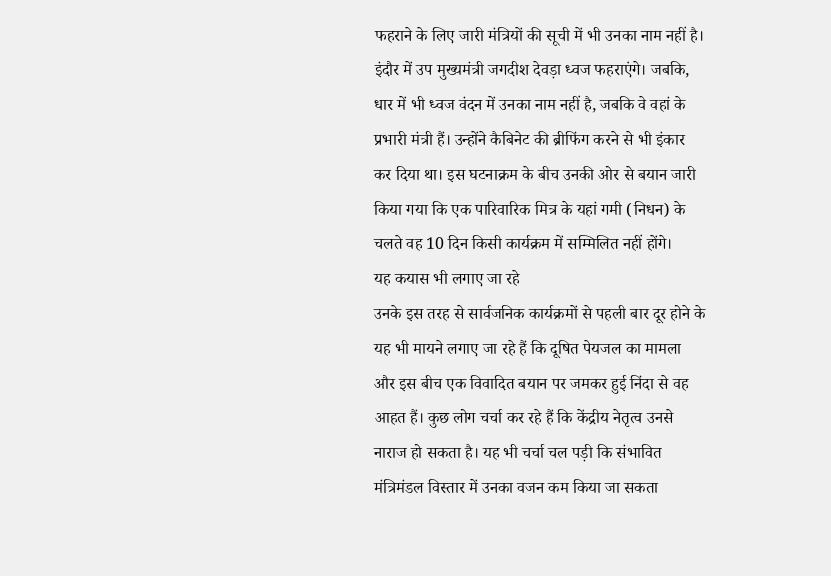फहराने के लिए जारी मंत्रियों की सूची में भी उनका नाम नहीं है। इंदौर में उप मुख्यमंत्री जगदीश देवड़ा ध्वज फहराएंगे। जबकि, धार में भी ध्वज वंदन में उनका नाम नहीं है, जबकि वे वहां के प्रभारी मंत्री हैं। उन्होंने कैबिनेट की ब्रीफिंग करने से भी इंकार कर दिया था। इस घटनाक्रम के बीच उनकी ओर से बयान जारी किया गया कि एक पारिवारिक मित्र के यहां गमी (निधन) के चलते वह 10 दिन किसी कार्यक्रम में सम्मिलित नहीं होंगे।
यह कयास भी लगाए जा रहे
उनके इस तरह से सार्वजनिक कार्यक्रमों से पहली बार दूर होने के यह भी मायने लगाए जा रहे हैं कि दूषित पेयजल का मामला और इस बीच एक विवादित बयान पर जमकर हुई निंदा से वह आहत हैं। कुछ लोग चर्चा कर रहे हैं कि केंद्रीय नेतृत्व उनसे नाराज हो सकता है। यह भी चर्चा चल पड़ी कि संभावित मंत्रिमंडल विस्तार में उनका वजन कम किया जा सकता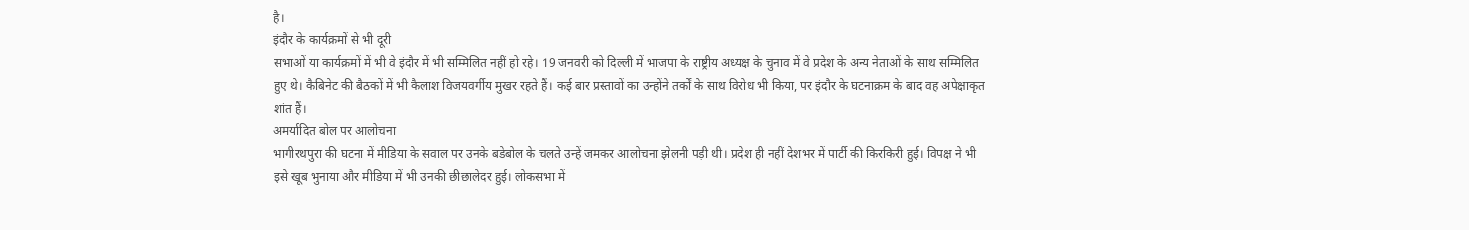है।
इंदौर के कार्यक्रमों से भी दूरी
सभाओं या कार्यक्रमों में भी वे इंदौर में भी सम्मिलित नहीं हो रहे। 19 जनवरी को दिल्ली में भाजपा के राष्ट्रीय अध्यक्ष के चुनाव में वे प्रदेश के अन्य नेताओं के साथ सम्मिलित हुए थे। कैबिनेट की बैठकों में भी कैलाश विजयवर्गीय मुखर रहते हैं। कई बार प्रस्तावों का उन्होंने तर्कों के साथ विरोध भी किया, पर इंदौर के घटनाक्रम के बाद वह अपेक्षाकृत शांत हैं।
अमर्यादित बोल पर आलोचना
भागीरथपुरा की घटना में मीडिया के सवाल पर उनके बडेबोल के चलते उन्हें जमकर आलोचना झेलनी पड़ी थी। प्रदेश ही नहीं देशभर में पार्टी की किरकिरी हुई। विपक्ष ने भी इसे खूब भुनाया और मीडिया में भी उनकी छीछालेदर हुई। लोकसभा में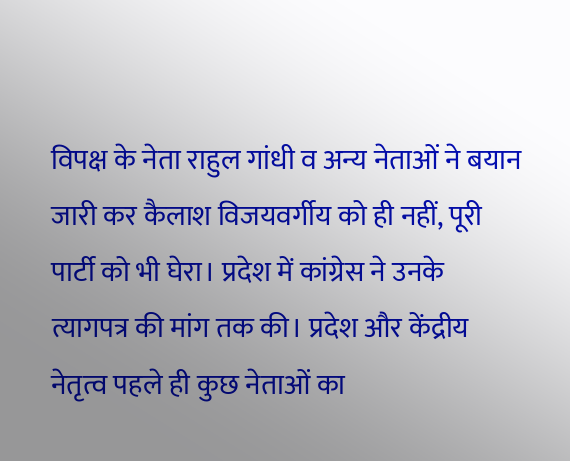विपक्ष के नेता राहुल गांधी व अन्य नेताओं ने बयान जारी कर कैलाश विजयवर्गीय को ही नहीं, पूरी पार्टी को भी घेरा। प्रदेश में कांग्रेस ने उनके त्यागपत्र की मांग तक की। प्रदेश और केंद्रीय नेतृत्व पहले ही कुछ नेताओं का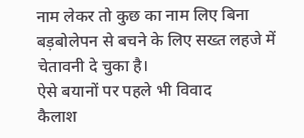नाम लेकर तो कुछ का नाम लिए बिना बड़बोलेपन से बचने के लिए सख्त लहजे में चेतावनी दे चुका है।
ऐसे बयानों पर पहले भी विवाद
कैलाश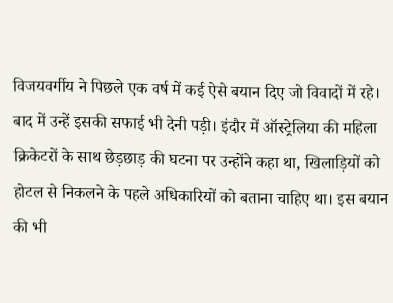विजयवर्गीय ने पिछले एक वर्ष में कई ऐसे बयान दिए जो विवादों में रहे। बाद में उन्हें इसकी सफाई भी देनी पड़ी। इंदौर में ऑस्ट्रेलिया की महिला क्रिकेटरों के साथ छेड़छाड़ की घटना पर उन्होंने कहा था, खिलाड़ियों को होटल से निकलने के पहले अधिकारियों को बताना चाहिए था। इस बयान की भी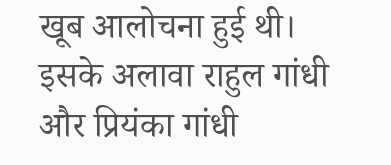खूब आलोचना हुई थी। इसके अलावा राहुल गांधी और प्रियंका गांधी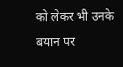को लेकर भी उनके बयान पर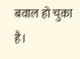बवाल हो चुका है।